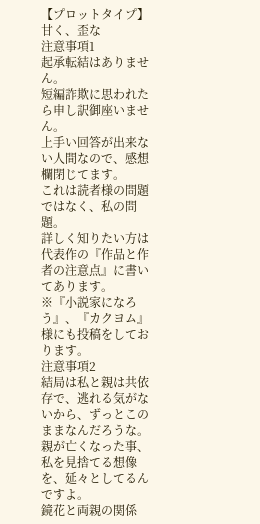【プロットタイプ】甘く、歪な
注意事項1
起承転結はありません。
短編詐欺に思われたら申し訳御座いません。
上手い回答が出来ない人間なので、感想欄閉じてます。
これは読者様の問題ではなく、私の問題。
詳しく知りたい方は代表作の『作品と作者の注意点』に書いてあります。
※『小説家になろう』、『カクヨム』様にも投稿をしております。
注意事項2
結局は私と親は共依存で、逃れる気がないから、ずっとこのままなんだろうな。
親が亡くなった事、私を見捨てる想像を、延々としてるんですよ。
鏡花と両親の関係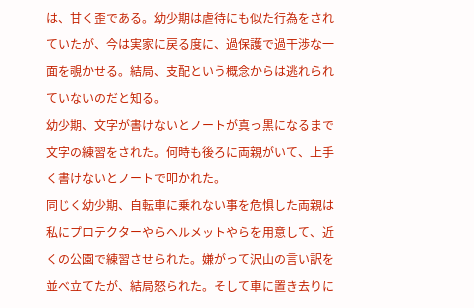は、甘く歪である。幼少期は虐待にも似た行為をされていたが、今は実家に戻る度に、過保護で過干渉な一面を覗かせる。結局、支配という概念からは逃れられていないのだと知る。
幼少期、文字が書けないとノートが真っ黒になるまで文字の練習をされた。何時も後ろに両親がいて、上手く書けないとノートで叩かれた。
同じく幼少期、自転車に乗れない事を危惧した両親は私にプロテクターやらヘルメットやらを用意して、近くの公園で練習させられた。嫌がって沢山の言い訳を並べ立てたが、結局怒られた。そして車に置き去りに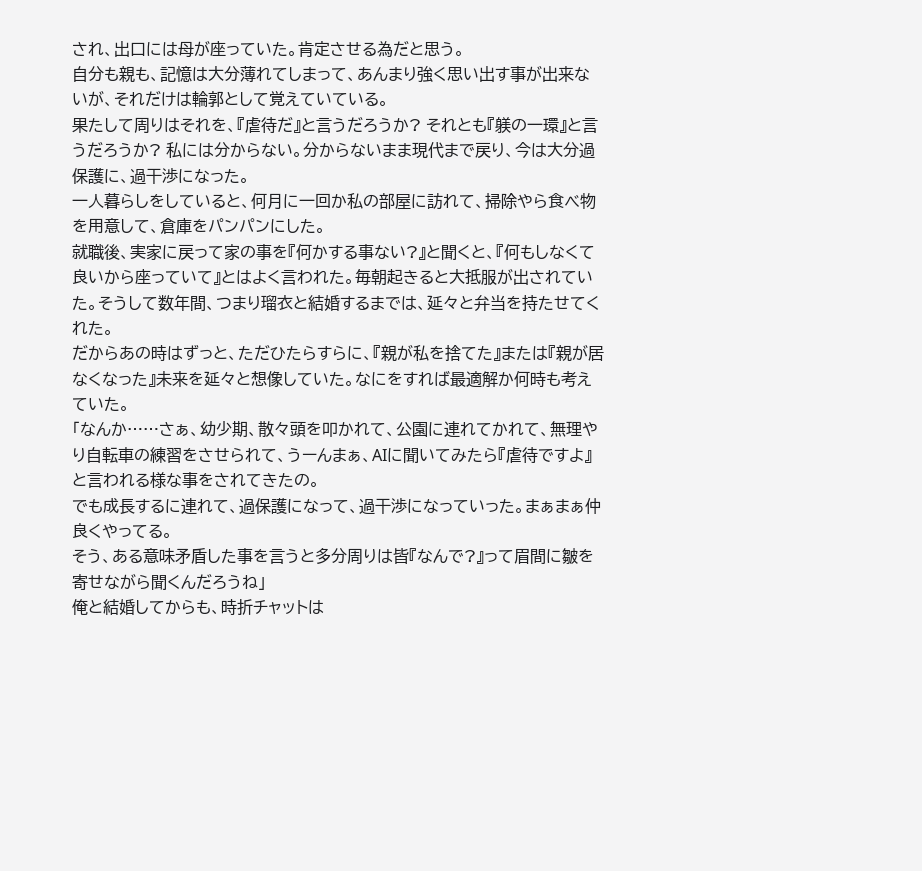され、出口には母が座っていた。肯定させる為だと思う。
自分も親も、記憶は大分薄れてしまって、あんまり強く思い出す事が出来ないが、それだけは輪郭として覚えていている。
果たして周りはそれを、『虐待だ』と言うだろうか? それとも『躾の一環』と言うだろうか? 私には分からない。分からないまま現代まで戻り、今は大分過保護に、過干渉になった。
一人暮らしをしていると、何月に一回か私の部屋に訪れて、掃除やら食べ物を用意して、倉庫をパンパンにした。
就職後、実家に戻って家の事を『何かする事ない?』と聞くと、『何もしなくて良いから座っていて』とはよく言われた。毎朝起きると大抵服が出されていた。そうして数年間、つまり瑠衣と結婚するまでは、延々と弁当を持たせてくれた。
だからあの時はずっと、ただひたらすらに、『親が私を捨てた』または『親が居なくなった』未来を延々と想像していた。なにをすれば最適解か何時も考えていた。
「なんか……さぁ、幼少期、散々頭を叩かれて、公園に連れてかれて、無理やり自転車の練習をさせられて、うーんまぁ、AIに聞いてみたら『虐待ですよ』と言われる様な事をされてきたの。
でも成長するに連れて、過保護になって、過干渉になっていった。まぁまぁ仲良くやってる。
そう、ある意味矛盾した事を言うと多分周りは皆『なんで?』って眉間に皺を寄せながら聞くんだろうね」
俺と結婚してからも、時折チャットは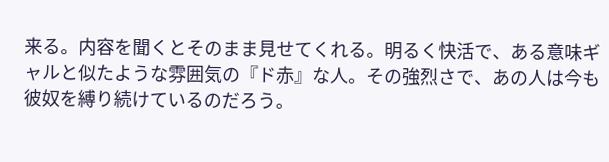来る。内容を聞くとそのまま見せてくれる。明るく快活で、ある意味ギャルと似たような雰囲気の『ド赤』な人。その強烈さで、あの人は今も彼奴を縛り続けているのだろう。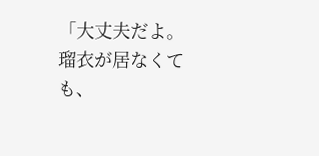「大丈夫だよ。瑠衣が居なくても、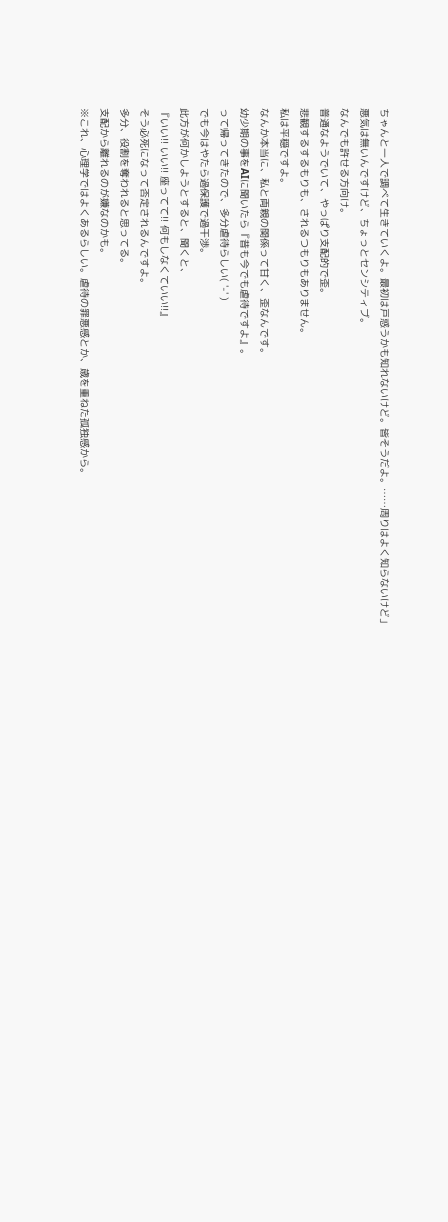ちゃんと一人で調べて生きていくよ。最初は戸惑うかも知れないけど。皆そうだよ。……周りはよく知らないけど」
悪気は無いんですけど、ちょっとセンシティブ。
なんでも許せる方向け。
普通なようでいて、やっぱり支配的で歪。
悲観するするもりも、されるつもりもありません。
私は平穏ですよ。
なんか本当に、私と両親の関係って甘く、歪なんです。
幼少期の事をAIに聞いたら『昔も今でも虐待ですよ』。
って帰ってきたので、多分虐待らしい( '-' )
でも今はやたら過保護で過干渉。
此方が何かしようとすると、聞くと、
『いい!! いい!! 座ってて!! 何もしなくていい!!』
そう必死になって否定されるんですよ。
多分、役割を奪われると思ってる。
支配から離れるのが嫌なのかも。
※これ、心理学ではよくあるらしい。虐待の罪悪感とか、歳を重ねた孤独感から。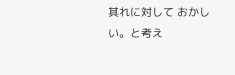其れに対して おかしい。と考え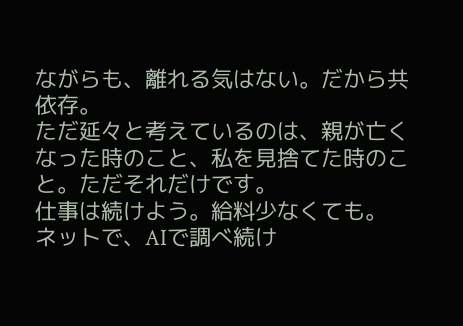ながらも、離れる気はない。だから共依存。
ただ延々と考えているのは、親が亡くなった時のこと、私を見捨てた時のこと。ただそれだけです。
仕事は続けよう。給料少なくても。
ネットで、AIで調べ続け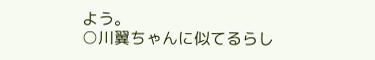よう。
○川翼ちゃんに似てるらし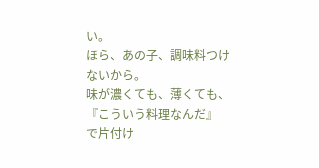い。
ほら、あの子、調味料つけないから。
味が濃くても、薄くても、
『こういう料理なんだ』
で片付け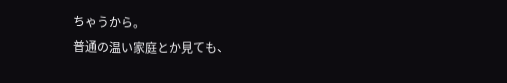ちゃうから。
普通の温い家庭とか見ても、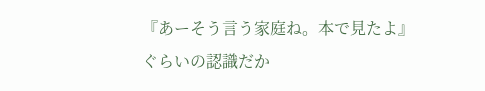『あーそう言う家庭ね。本で見たよ』
ぐらいの認識だか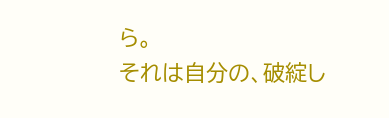ら。
それは自分の、破綻し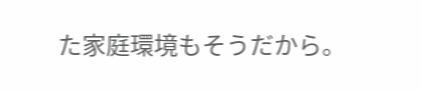た家庭環境もそうだから。